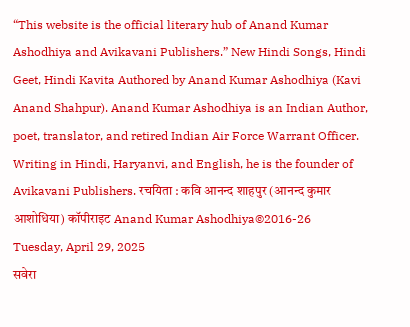“This website is the official literary hub of Anand Kumar Ashodhiya and Avikavani Publishers.” New Hindi Songs, Hindi Geet, Hindi Kavita Authored by Anand Kumar Ashodhiya (Kavi Anand Shahpur). Anand Kumar Ashodhiya is an Indian Author, poet, translator, and retired Indian Air Force Warrant Officer. Writing in Hindi, Haryanvi, and English, he is the founder of Avikavani Publishers. रचयिता : कवि आनन्द शाहपुर (आनन्द कुमार आशोधिया) कॉपीराइट Anand Kumar Ashodhiya©2016-26
Tuesday, April 29, 2025
सवेरा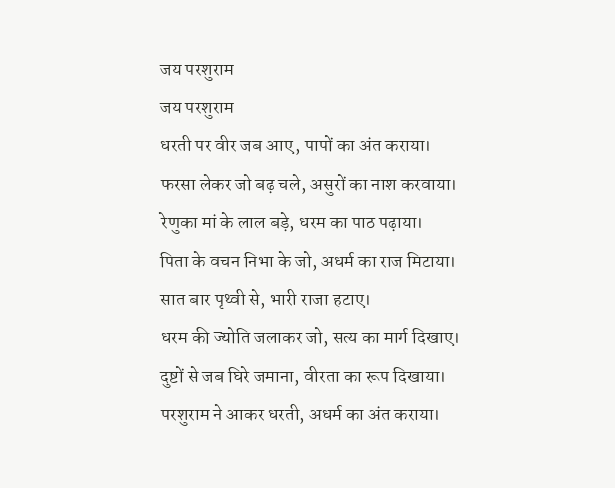जय परशुराम
जय परशुराम
धरती पर वीर जब आए, पापों का अंत कराया।
फरसा लेकर जो बढ़ चले, असुरों का नाश करवाया।
रेणुका मां के लाल बड़े, धरम का पाठ पढ़ाया।
पिता के वचन निभा के जो, अधर्म का राज मिटाया।
सात बार पृथ्वी से, भारी राजा हटाए।
धरम की ज्योति जलाकर जो, सत्य का मार्ग दिखाए।
दुष्टों से जब घिरे जमाना, वीरता का रूप दिखाया।
परशुराम ने आकर धरती, अधर्म का अंत कराया।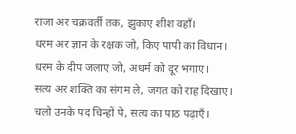राजा अर चक्रवर्ती तक, झुकाए शीश वहाँ।
धरम अर ज्ञान के रक्षक जो, किए पापी का विधान।
धरम के दीप जलाए जो, अधर्म को दूर भगाए।
सत्य अर शक्ति का संगम ले, जगत को राह दिखाए।
चलो उनके पद चिन्हों पे, सत्य का पाठ पढ़ाएँ।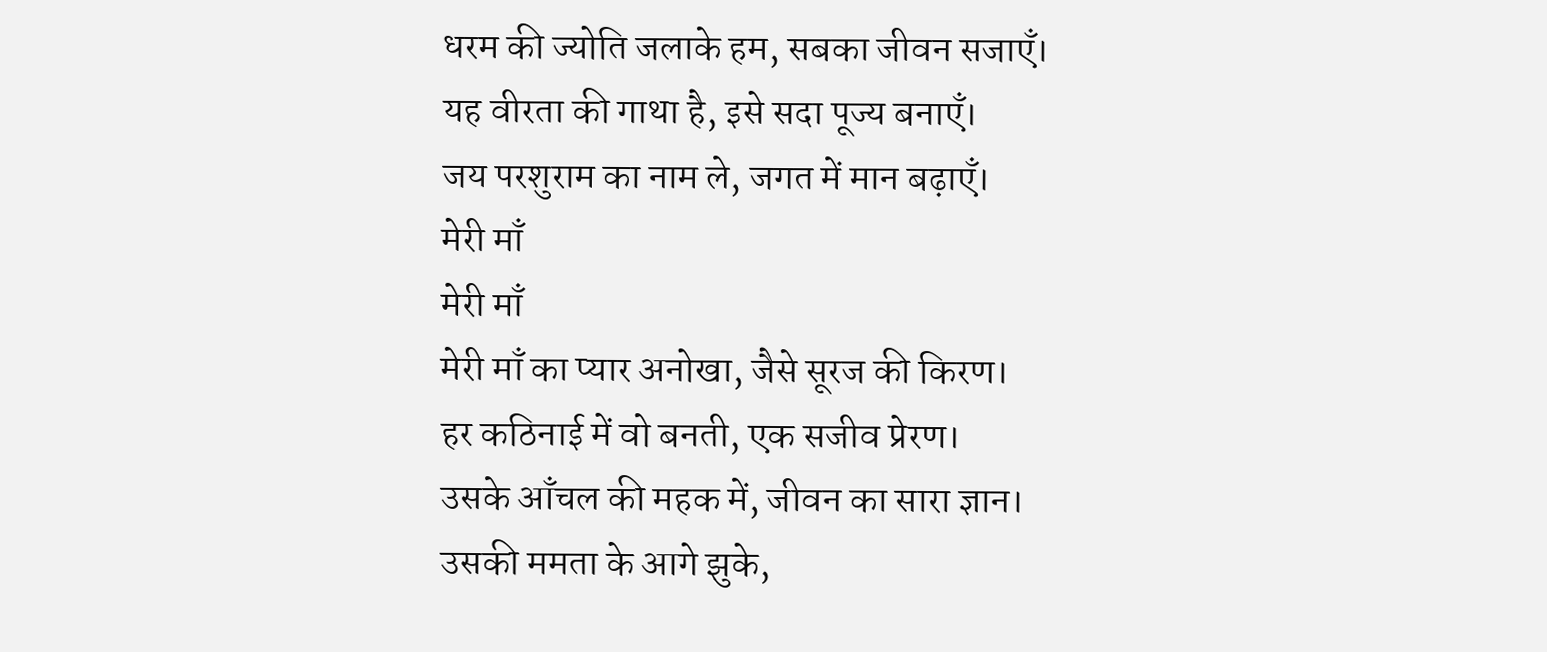धरम की ज्योति जलाके हम, सबका जीवन सजाएँ।
यह वीरता की गाथा है, इसे सदा पूज्य बनाएँ।
जय परशुराम का नाम ले, जगत में मान बढ़ाएँ।
मेरी माँ
मेरी माँ
मेरी माँ का प्यार अनोखा, जैसे सूरज की किरण।
हर कठिनाई में वो बनती, एक सजीव प्रेरण।
उसके आँचल की महक में, जीवन का सारा ज्ञान।
उसकी ममता के आगे झुके,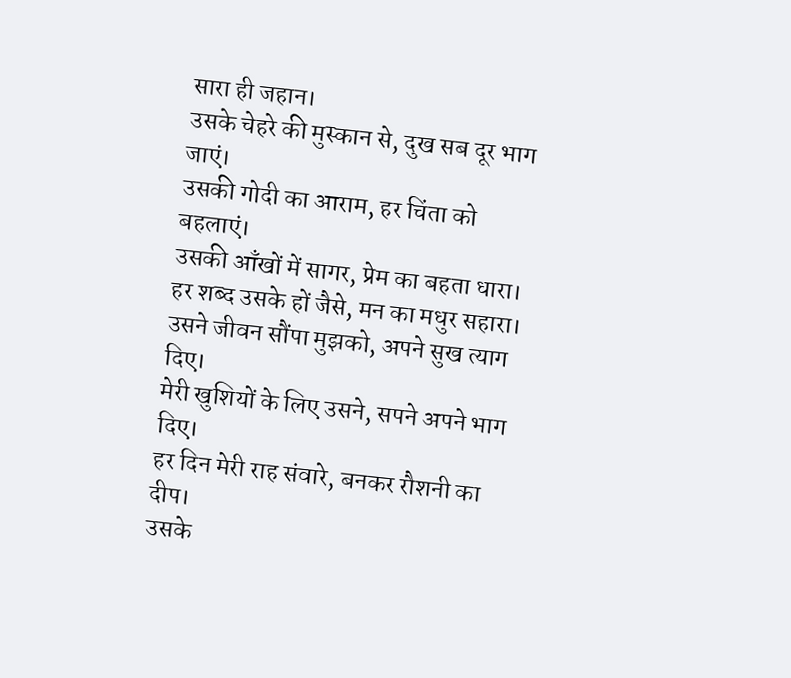सारा ही जहान।
उसके चेहरे की मुस्कान से, दुख सब दूर भाग जाएं।
उसकी गोदी का आराम, हर चिंता को बहलाएं।
उसकी आँखों में सागर, प्रेम का बहता धारा।
हर शब्द उसके हों जैसे, मन का मधुर सहारा।
उसने जीवन सौंपा मुझको, अपने सुख त्याग दिए।
मेरी खुशियों के लिए उसने, सपने अपने भाग दिए।
हर दिन मेरी राह संवारे, बनकर रौशनी का दीप।
उसके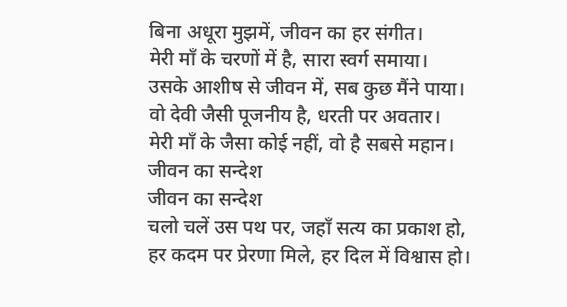बिना अधूरा मुझमें, जीवन का हर संगीत।
मेरी माँ के चरणों में है, सारा स्वर्ग समाया।
उसके आशीष से जीवन में, सब कुछ मैंने पाया।
वो देवी जैसी पूजनीय है, धरती पर अवतार।
मेरी माँ के जैसा कोई नहीं, वो है सबसे महान।
जीवन का सन्देश
जीवन का सन्देश
चलो चलें उस पथ पर, जहाँ सत्य का प्रकाश हो,
हर कदम पर प्रेरणा मिले, हर दिल में विश्वास हो।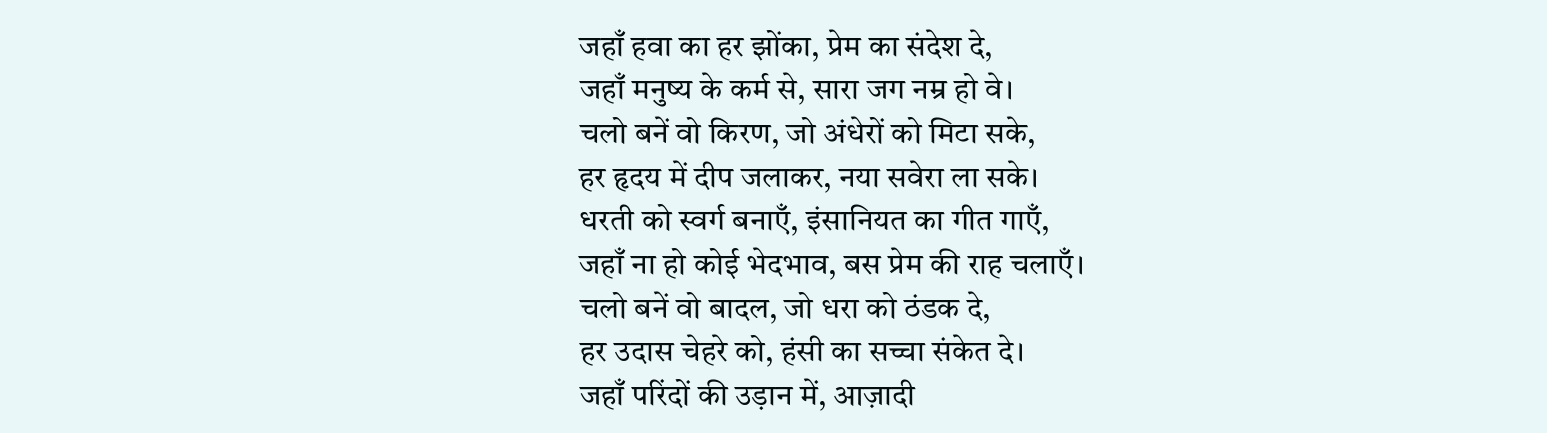जहाँ हवा का हर झोंका, प्रेम का संदेश दे,
जहाँ मनुष्य के कर्म से, सारा जग नम्र हो वे।
चलो बनें वो किरण, जो अंधेरों को मिटा सके,
हर हृदय में दीप जलाकर, नया सवेरा ला सके।
धरती को स्वर्ग बनाएँ, इंसानियत का गीत गाएँ,
जहाँ ना हो कोई भेदभाव, बस प्रेम की राह चलाएँ।
चलो बनें वो बादल, जो धरा को ठंडक दे,
हर उदास चेहरे को, हंसी का सच्चा संकेत दे।
जहाँ परिंदों की उड़ान में, आज़ादी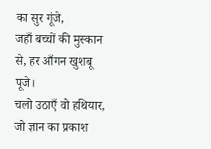का सुर गूंजे,
जहाँ बच्चों की मुस्कान से, हर आँगन खुशबू पूजे।
चलो उठाएँ वो हथियार, जो ज्ञान का प्रकाश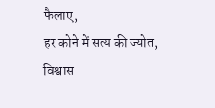फैलाए,
हर कोने में सत्य की ज्योत, विश्वास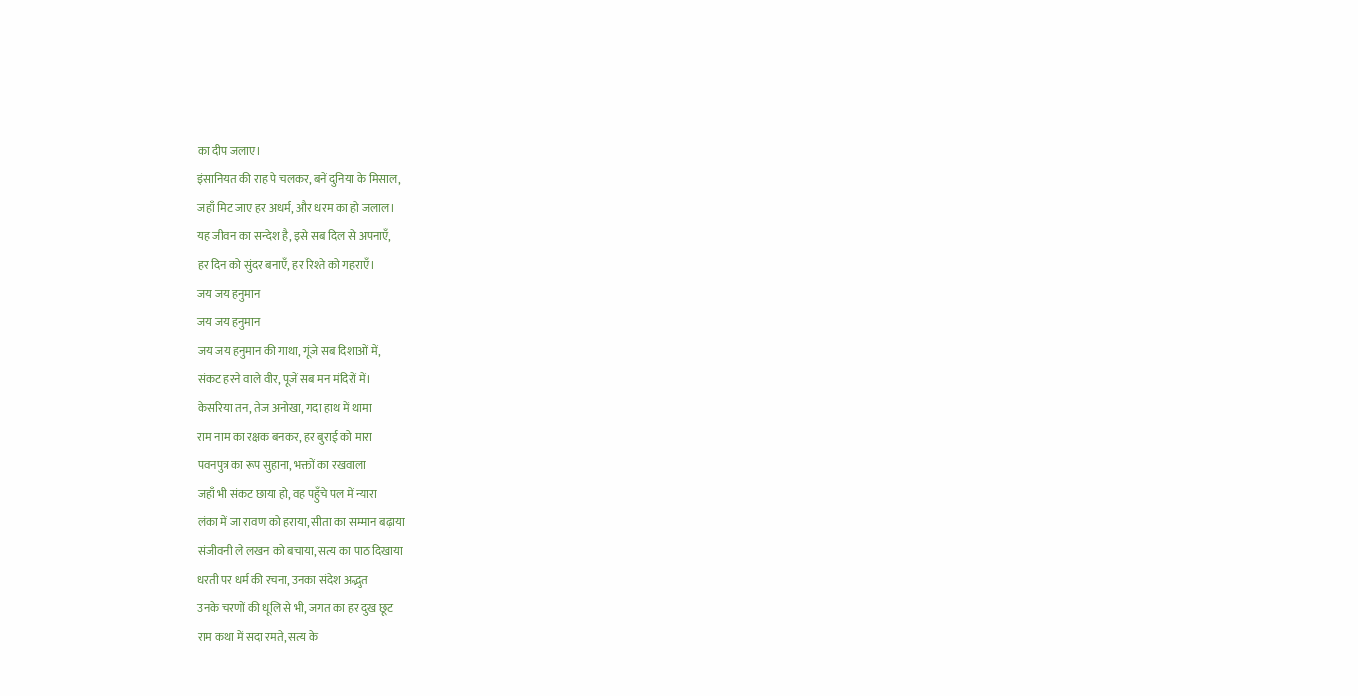का दीप जलाए।
इंसानियत की राह पे चलकर, बनें दुनिया के मिसाल,
जहाँ मिट जाए हर अधर्म, और धरम का हो जलाल।
यह जीवन का सन्देश है, इसे सब दिल से अपनाएँ,
हर दिन को सुंदर बनाएँ, हर रिश्ते को गहराएँ।
जय जय हनुमान
जय जय हनुमान
जय जय हनुमान की गाथा, गूंजे सब दिशाओं में,
संकट हरने वाले वीर, पूजें सब मन मंदिरों में।
केसरिया तन, तेज अनोखा, गदा हाथ में थामा
राम नाम का रक्षक बनकर, हर बुराई को मारा
पवनपुत्र का रूप सुहाना, भक्तों का रखवाला
जहाँ भी संकट छाया हो, वह पहुँचे पल में न्यारा
लंका में जा रावण को हराया, सीता का सम्मान बढ़ाया
संजीवनी ले लखन को बचाया, सत्य का पाठ दिखाया
धरती पर धर्म की रचना, उनका संदेश अद्भुत
उनके चरणों की धूलि से भी, जगत का हर दुख छूट
राम कथा में सदा रमते, सत्य के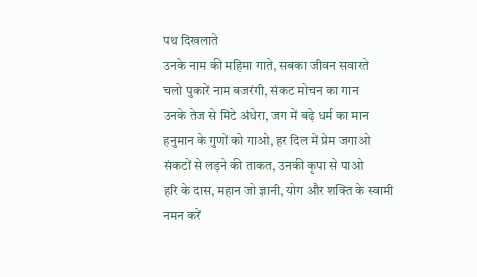पथ दिखलाते
उनके नाम की महिमा गाते, सबका जीवन सवारते
चलो पुकारें नाम बजरंगी, संकट मोचन का गान
उनके तेज से मिटे अंधेरा, जग में बढ़े धर्म का मान
हनुमान के गुणों को गाओ, हर दिल में प्रेम जगाओ
संकटों से लड़ने की ताकत, उनकी कृपा से पाओ
हरि के दास, महान जो ज्ञानी, योग और शक्ति के स्वामी
नमन करें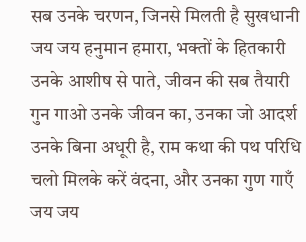सब उनके चरणन, जिनसे मिलती है सुखधानी
जय जय हनुमान हमारा, भक्तों के हितकारी
उनके आशीष से पाते, जीवन की सब तैयारी
गुन गाओ उनके जीवन का, उनका जो आदर्श
उनके बिना अधूरी है, राम कथा की पथ परिधि
चलो मिलके करें वंदना, और उनका गुण गाएँ
जय जय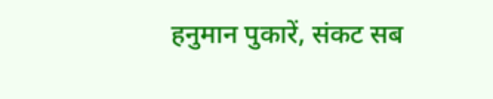हनुमान पुकारें, संकट सब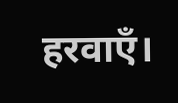हरवाएँ।